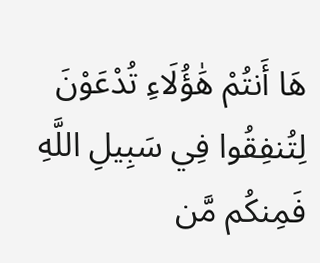هَا أَنتُمْ هَٰؤُلَاءِ تُدْعَوْنَ لِتُنفِقُوا فِي سَبِيلِ اللَّهِ فَمِنكُم مَّن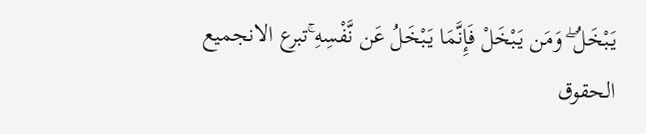يَبْخَلُ ۖ وَمَن يَبْخَلْ فَإِنَّمَا يَبْخَلُ عَن نَّفْسِهِ ۚتبرع الانجميع الحقوق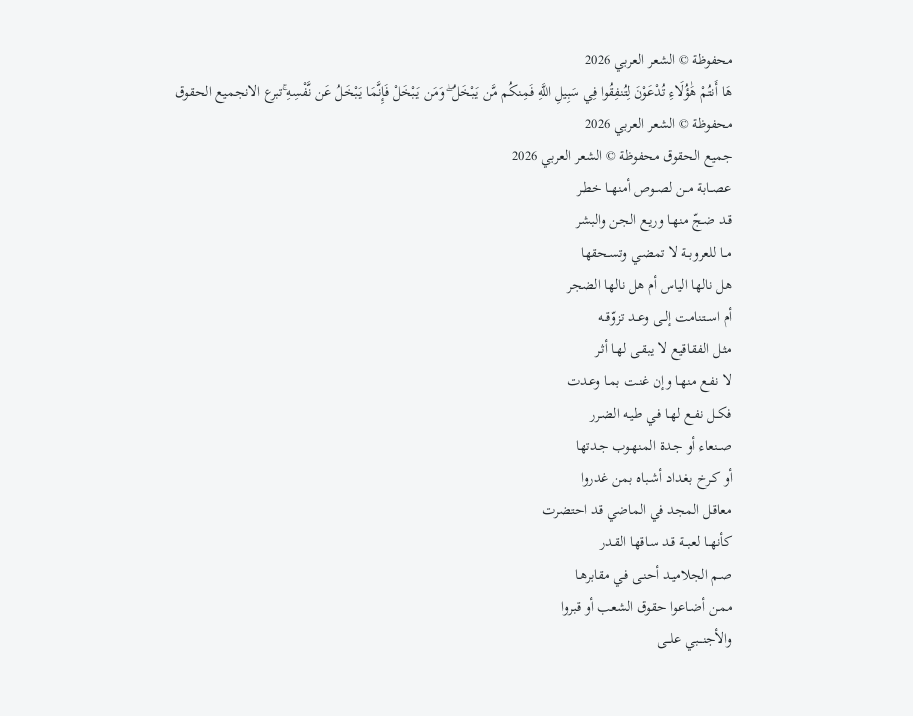محفوظة © الشعر العربي 2026
هَا أَنتُمْ هَٰؤُلَاءِ تُدْعَوْنَ لِتُنفِقُوا فِي سَبِيلِ اللَّهِ فَمِنكُم مَّن يَبْخَلُ ۖ وَمَن يَبْخَلْ فَإِنَّمَا يَبْخَلُ عَن نَّفْسِهِ ۚتبرع الانجميع الحقوق محفوظة © الشعر العربي 2026
جميع الحقوق محفوظة © الشعر العربي 2026
عصــابة مــن لصــوص أمنهــا خطـر
قـد ضـجّ منهـا وريـع الجـن والبشر
مــا للعروبــة لا تمضـي وتسـحقها
هل نالها الياس أم هل نالها الضجر
أم اســتنامت إلــى وعــد تزوّقــه
مثـل الفقـاقيع لا يبقـى لهـا أثـر
لا نفـع منهـا وإن غنـت بمـا وعـدت
فكــل نفــع لهـا فـي طيـه الضـرر
صــنعاء أو جـدة المنهـوب جـدتها
أو كـرخ بغـداد أشـباه بمن غدروا
معاقـل المجد في الماضي قد احتضرت
كأنهــا لعبــة قـد سـاقها القـدر
صـم الجلاميـد أحنـى فـي مقابرهـا
ممـن أضـاعوا حقوق الشعب أو قبروا
والأجنـــبي علـــى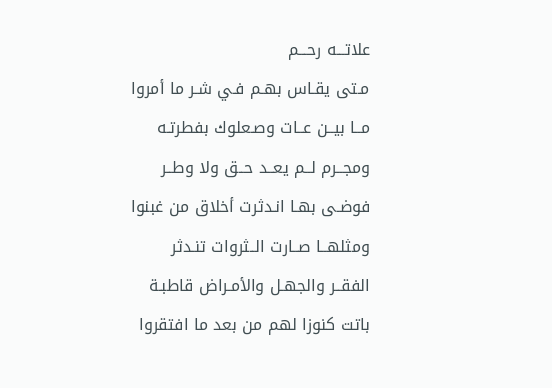علاتـــه رحـــم
مـتى يقـاس بهـم فـي شـر ما أمروا
مــا بيــن عــات وصـعلوك بفطرتـه
ومجــرم لــم يعــد حــق ولا وطــر
فوضـى بهـا انـدثرت أخلاق من غبنوا
ومثلهــا صــارت الــثروات تنـدثر
الفقــر والجهـل والأمـراض قاطبـة
باتت كنوزا لهم من بعد ما افتقروا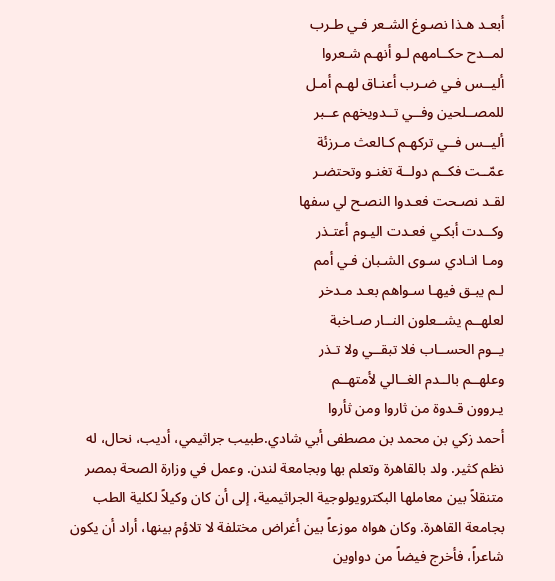أبعـد هـذا نصـوغ الشـعر فـي طـرب
لمــدح حكــامهم لـو أنهـم شـعروا
أليــس فـي ضـرب أعنـاق لهـم أمـل
للمصــلحين وفــي تــدويخهم عــبر
أليــس فــي تركهـم كـالعث مـرزئة
عمّــت فكــم دولــة تغنـو وتحتضـر
لقـد نصـحت فعـدوا النصـح لي سفها
وكــدت أبكـي فعـدت اليـوم أعتـذر
ومـا انـادي سـوى الشـبان فـي أمم
لـم يبـق فيهـا سـواهم بعـد مـدخر
لعلهــم يشــعلون النــار صـاخبة
يــوم الحســاب فلا تبقــي ولا تـذر
وعلهــم بالــدم الغــالي لأمتهــم
يـروون قـدوة من ثاروا ومن ثأروا
أحمد زكي بن محمد بن مصطفى أبي شادي.طبيب جراثيمي، أديب، نحال، له نظم كثير. ولد بالقاهرة وتعلم بها وبجامعة لندن. وعمل في وزارة الصحة بمصر متنقلاً بين معاملها البكترويولوجية الجراثيمية، إلى أن كان وكيلاً لكلية الطب بجامعة القاهرة. وكان هواه موزعاً بين أغراض مختلفة لا تلاؤم بينها، أراد أن يكون شاعراً، فأخرج فيضاً من دواوين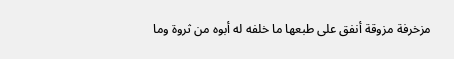مزخرفة مزوقة أنفق على طبعها ما خلفه له أبوه من ثروة وما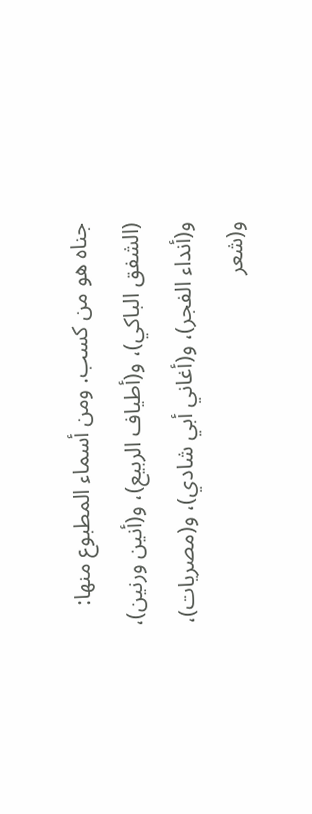جناه هو من كسب. ومن أسماء المطبوع منها: (الشفق الباكي)، و(أطياف الربيع)، و(أنين ورنين)، و(أنداء الفجر)، و(أغاني أبي شادي)، و(مصريات)، و(شعر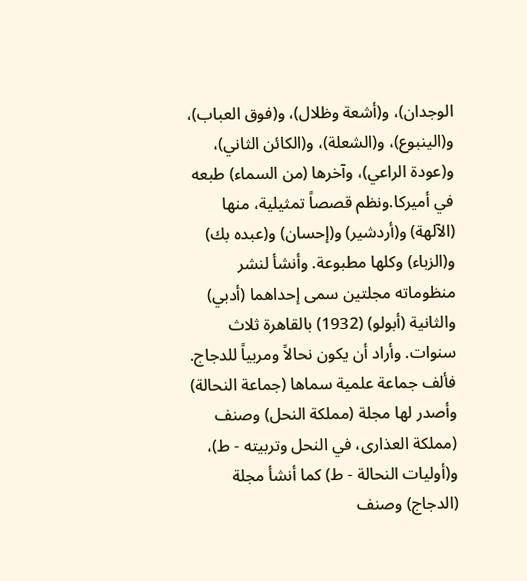الوجدان)، و(أشعة وظلال)، و(فوق العباب)، و(الينبوع)، و(الشعلة)، و(الكائن الثاني)، و(عودة الراعي)، وآخرها (من السماء) طبعه في أميركا.ونظم قصصاً تمثيلية، منها (الآلهة) و(أردشير) و(إحسان) و(عبده بك) و(الزباء) وكلها مطبوعة. وأنشأ لنشر منظوماته مجلتين سمى إحداهما (أدبي) والثانية (أبولو) (1932) بالقاهرة ثلاث سنوات. وأراد أن يكون نحالاً ومربياً للدجاج. فألف جماعة علمية سماها (جماعة النحالة) وأصدر لها مجلة (مملكة النحل) وصنف (مملكة العذارى، في النحل وتربيته - ط)، و(أوليات النحالة - ط) كما أنشأ مجلة (الدجاج) وصنف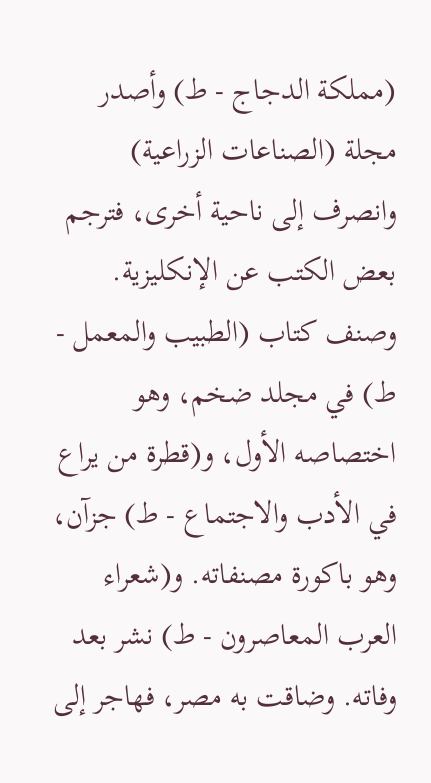(مملكة الدجاج - ط) وأصدر مجلة (الصناعات الزراعية) وانصرف إلى ناحية أخرى، فترجم بعض الكتب عن الإنكليزية. وصنف كتاب (الطبيب والمعمل - ط) في مجلد ضخم، وهو اختصاصه الأول، و(قطرة من يراع في الأدب والاجتماع - ط) جزآن، وهو باكورة مصنفاته. و(شعراء العرب المعاصرون - ط) نشر بعد وفاته. وضاقت به مصر، فهاجر إلى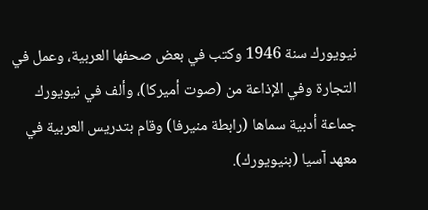نيويورك سنة 1946 وكتب في بعض صحفها العربية، وعمل في التجارة وفي الإذاعة من (صوت أميركا)، وألف في نيويورك جماعة أدبية سماها (رابطة منيرفا) وقام بتدريس العربية في معهد آسيا (بنيويورك).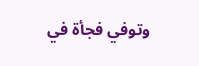وتوفي فجأة في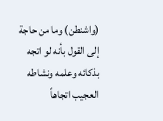(واشنطن) وما من حاجة إلى القول بأنه لو اتجه بذكائه وعلمه ونشاطه العجيب اتجاهاً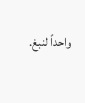واحداً لنبغ.